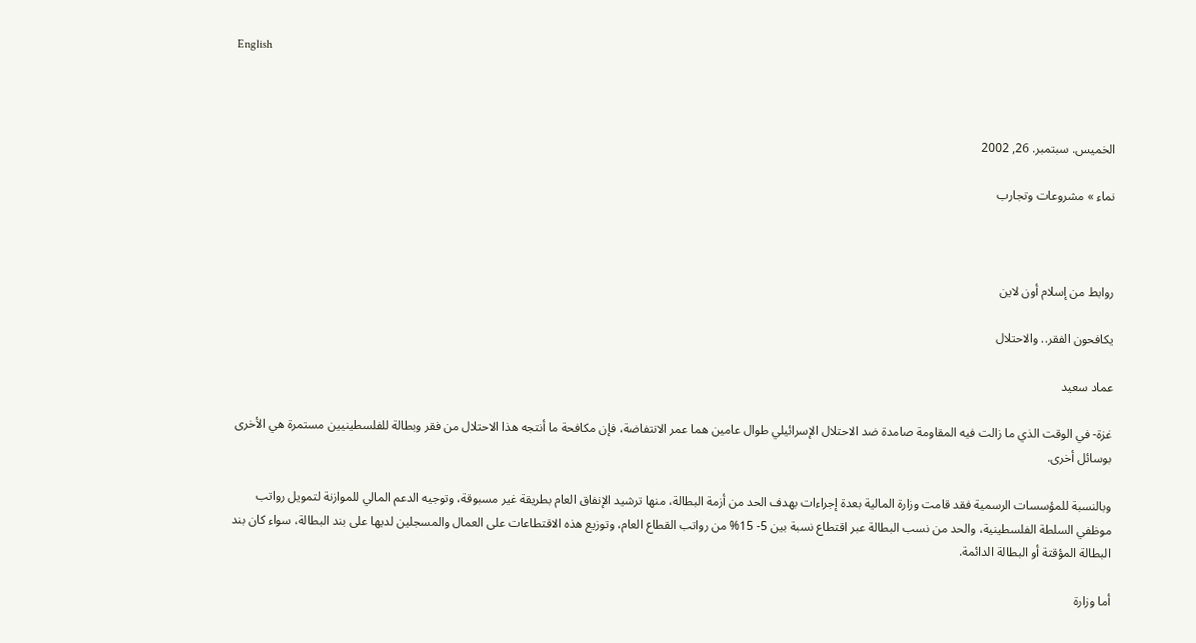English



الخميس. سبتمبر. 26, 2002

نماء » مشروعات وتجارب



روابط من إسلام أون لاين

يكافحون الفقر.. والاحتلال

عماد سعيد

غزة- في الوقت الذي ما زالت فيه المقاومة صامدة ضد الاحتلال الإسرائيلي طوال عامين هما عمر الانتفاضة، فإن مكافحة ما أنتجه هذا الاحتلال من فقر وبطالة للفلسطينيين مستمرة هي الأخرى بوسائل أخرى.

وبالنسبة للمؤسسات الرسمية فقد قامت وزارة المالية بعدة إجراءات بهدف الحد من أزمة البطالة، منها ترشيد الإنفاق العام بطريقة غير مسبوقة، وتوجيه الدعم المالي للموازنة لتمويل رواتب موظفي السلطة الفلسطينية، والحد من نسب البطالة عبر اقتطاع نسبة بين 5- 15% من رواتب القطاع العام، وتوزيع هذه الاقتطاعات على العمال والمسجلين لديها على بند البطالة، سواء كان بند البطالة المؤقتة أو البطالة الدائمة.

أما وزارة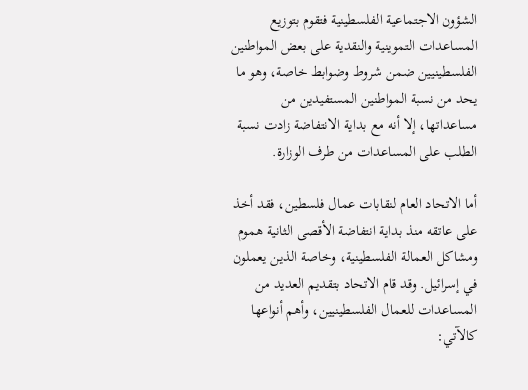الشؤون الاجتماعية الفلسطينية فتقوم بتوزيع المساعدات التموينية والنقدية على بعض المواطنين الفلسطينيين ضمن شروط وضوابط خاصة، وهو ما يحد من نسبة المواطنين المستفيدين من مساعداتها، إلا أنه مع بداية الانتفاضة زادت نسبة الطلب على المساعدات من طرف الوزارة.

أما الاتحاد العام لنقابات عمال فلسطين، فقد أخذ على عاتقه منذ بداية انتفاضة الأقصى الثانية هموم ومشاكل العمالة الفلسطينية، وخاصة الذين يعملون في إسرائيل. وقد قام الاتحاد بتقديم العديد من المساعدات للعمال الفلسطينيين، وأهم أنواعها كالآتي: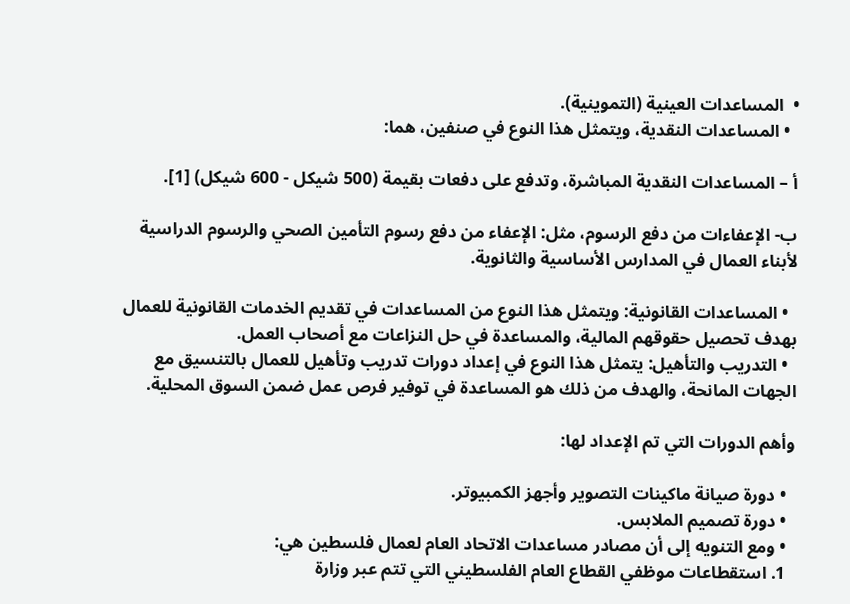•  المساعدات العينية (التموينية).
  • المساعدات النقدية، ويتمثل هذا النوع في صنفين، هما:

أ – المساعدات النقدية المباشرة، وتدفع على دفعات بقيمة (500 شيكل - 600 شيكل) [1].

ب- الإعفاءات من دفع الرسوم، مثل: الإعفاء من دفع رسوم التأمين الصحي والرسوم الدراسية لأبناء العمال في المدارس الأساسية والثانوية.

  • المساعدات القانونية: ويتمثل هذا النوع من المساعدات في تقديم الخدمات القانونية للعمال بهدف تحصيل حقوقهم المالية، والمساعدة في حل النزاعات مع أصحاب العمل.
  • التدريب والتأهيل: يتمثل هذا النوع في إعداد دورات تدريب وتأهيل للعمال بالتنسيق مع الجهات المانحة، والهدف من ذلك هو المساعدة في توفير فرص عمل ضمن السوق المحلية.

وأهم الدورات التي تم الإعداد لها:

  • دورة صيانة ماكينات التصوير وأجهز الكمبيوتر.
  • دورة تصميم الملابس.
  • ومع التنويه إلى أن مصادر مساعدات الاتحاد العام لعمال فلسطين هي:
  1. استقطاعات موظفي القطاع العام الفلسطيني التي تتم عبر وزارة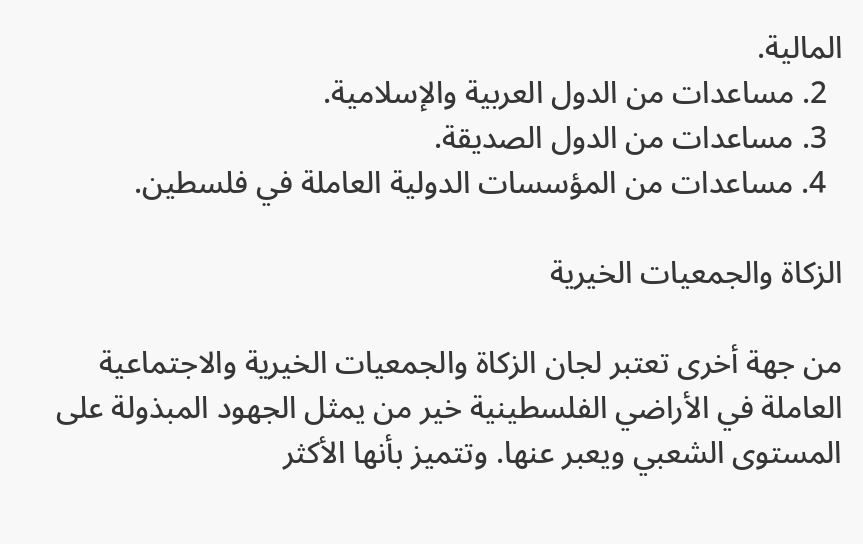المالية.
  2. مساعدات من الدول العربية والإسلامية.
  3. مساعدات من الدول الصديقة.
  4. مساعدات من المؤسسات الدولية العاملة في فلسطين.

الزكاة والجمعيات الخيرية

من جهة أخرى تعتبر لجان الزكاة والجمعيات الخيرية والاجتماعية العاملة في الأراضي الفلسطينية خير من يمثل الجهود المبذولة على المستوى الشعبي ويعبر عنها. وتتميز بأنها الأكثر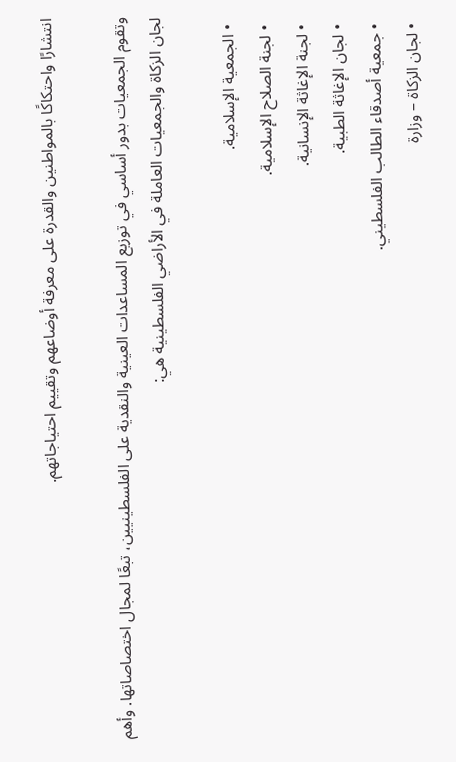انتشارًا واحتكاكًا بالمواطنين والقدرة على معرفة أوضاعهم وتقييم احتياجاتهم.

وتقوم الجمعيات بدور أساسي في توزيع المساعدات العينية والنقدية على الفلسطينيين، تبعًا لمجال اختصاصاتها. وأهم لجان الزكاة والجمعيات العاملة في الأراضي الفلسطينية هي:

  • الجمعية الإسلامية.
  • لجنة الصلاح الإسلامية.
  • لجنة الإغاثة الإنسانية.
  • لجان الإغاثة الطبية.
  • جمعية أصدقاء الطالب الفلسطيني.
  • لجان الزكاة – وزارة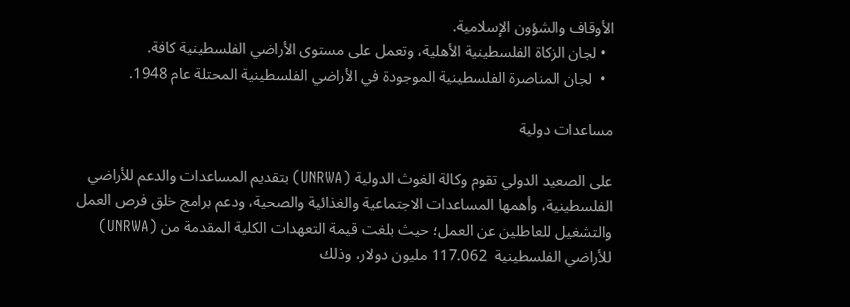الأوقاف والشؤون الإسلامية.
  • لجان الزكاة الفلسطينية الأهلية، وتعمل على مستوى الأراضي الفلسطينية كافة.
  •  لجان المناصرة الفلسطينية الموجودة في الأراضي الفلسطينية المحتلة عام 1948.

مساعدات دولية

على الصعيد الدولي تقوم وكالة الغوث الدولية (UNRWA) بتقديم المساعدات والدعم للأراضي الفلسطينية، وأهمها المساعدات الاجتماعية والغذائية والصحية، ودعم برامج خلق فرص العمل والتشغيل للعاطلين عن العمل؛ حيث بلغت قيمة التعهدات الكلية المقدمة من (UNRWA)  للأراضي الفلسطينية  117.062 مليون دولار، وذلك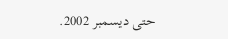حتى ديسمبر 2002.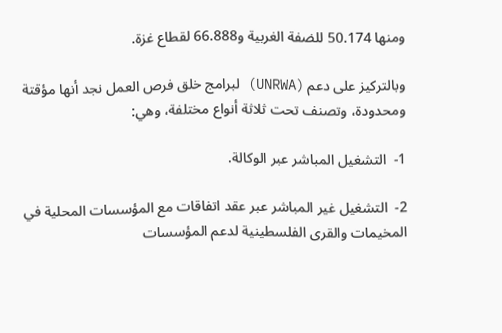ومنها 50.174 للضفة الغربية و66.888 لقطاع غزة.

وبالتركيز على دعم (UNRWA) لبرامج خلق فرص العمل نجد أنها مؤقتة ومحدودة، وتصنف تحت ثلاثة أنواع مختلفة، وهي:

1-  التشغيل المباشر عبر الوكالة.

2-  التشغيل غير المباشر عبر عقد اتفاقات مع المؤسسات المحلية في المخيمات والقرى الفلسطينية لدعم المؤسسات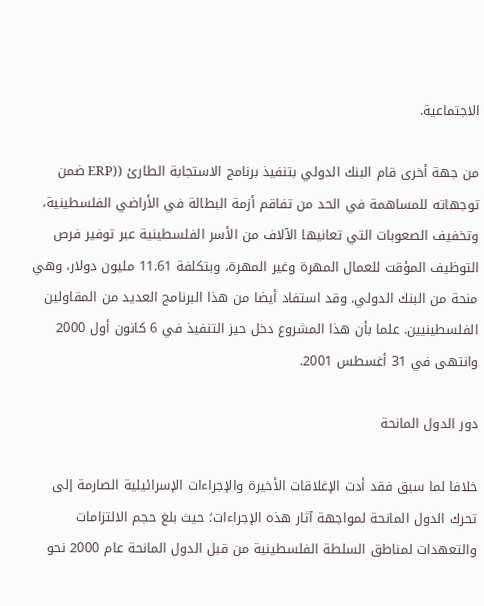الاجتماعية.

من جهة أخرى قام البنك الدولي بتنفيذ برنامج الاستجابة الطارئ ((ERP ضمن توجهاته للمساهمة في الحد من تفاقم أزمة البطالة في الأراضي الفلسطينية، وتخفيف الصعوبات التي تعانيها الآلاف من الأسر الفلسطينية عبر توفير فرص التوظيف المؤقت للعمال المهرة وغير المهرة، وبتكلفة 11.61 مليون دولار، وهي منحة من البنك الدولي. وقد استفاد أيضا من هذا البرنامج العديد من المقاولين الفلسطينيين. علما بأن هذا المشروع دخل حيز التنفيذ في 6 كانون أول 2000 وانتهى في 31 أغسطس 2001.

دور الدول المانحة

خلافا لما سبق فقد أدت الإغلاقات الأخيرة والإجراءات الإسرائيلية الصارمة إلى تحرك الدول المانحة لمواجهة آثار هذه الإجراءات؛ حيث بلغ حجم الالتزامات والتعهدات لمناطق السلطة الفلسطينية من قبل الدول المانحة عام 2000 نحو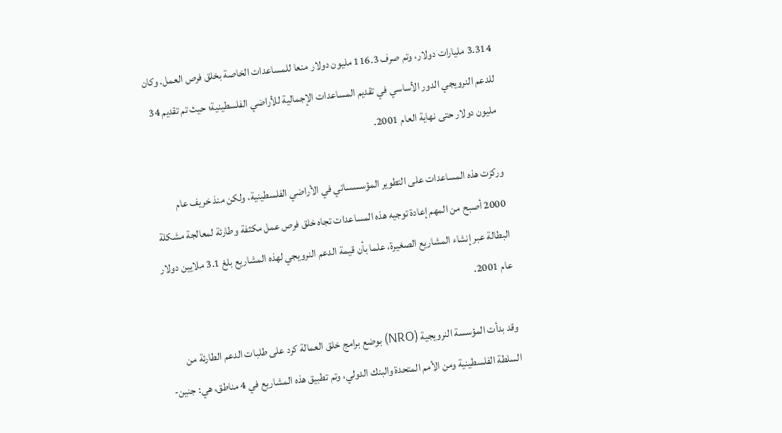3.314 مليارات دولار، وتم صرف 116.3 مليون دولار منعا للمساعدات الخاصة بخلق فرص العمل. وكان للدعم النرويجي الدور الأساسي في تقديم المساعدات الإجمالية للأراضي الفلسطينية؛ حيث تم تقديم 34 مليون دولار حتى نهاية العام 2001.

وركزت هذه المساعدات على التطوير المؤسسساتي في الأراضي الفلسطينية، ولكن منذ خريف عام 2000 أصبح من المهم إعادة توجيه هذه المساعدات تجاه خلق فرص عمل مكثفة وطارئة لمعالجة مشكلة البطالة عبر إنشاء المشاريع الصغيرة، علما بأن قيمة الدعم النرويجي لهذه المشاريع بلغ 3.1 ملايين دولار عام 2001.

وقد بدأت المؤسسة النرويجية (NRO) بوضع برامج خلق العمالة كرد على طلبات الدعم الطارئة من السلطة الفلسطينية ومن الأمم المتحدة والبنك الدولي، وتم تطبيق هذه المشاريع في 4 مناطق، هي: جنين-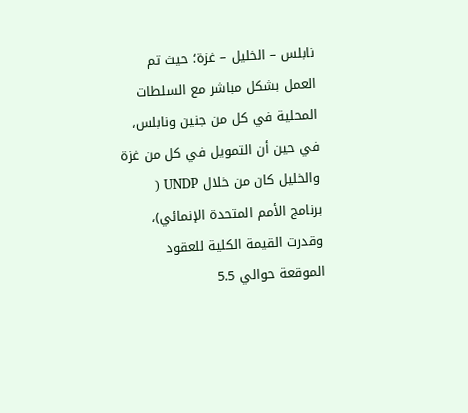نابلس – الخليل – غزة؛ حيث تم العمل بشكل مباشر مع السلطات المحلية في كل من جنين ونابلس، في حين أن التمويل في كل من غزة والخليل كان من خلال UNDP ( برنامج الأمم المتحدة الإنمائي)، وقدرت القيمة الكلية للعقود الموقعة حوالي 5.5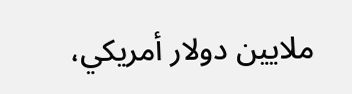ملايين دولار أمريكي،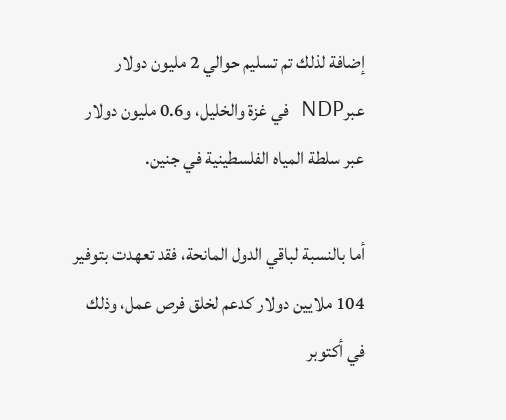إضافة لذلك تم تسليم حوالي 2 مليون دولار عبرNDP  في غزة والخليل، و0.6 مليون دولار عبر سلطة المياه الفلسطينية في جنين.

أما بالنسبة لباقي الدول المانحة، فقد تعهدت بتوفير 104 ملايين دولار كدعم لخلق فرص عمل، وذلك في أكتوبر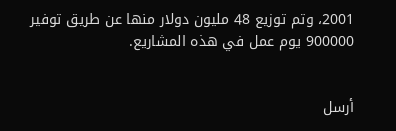2001، وتم توزيع 48 مليون دولار منها عن طريق توفير 900000 يوم عمل في هذه المشاريع.


أرسل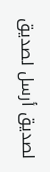لصديق أرسل لصديق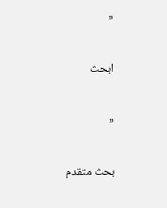«

ابحث

«

بحث متقدم